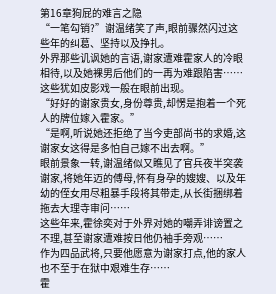第16章狗屁的难言之隐
“一笔勾销?”谢温绪笑了声,眼前骤然闪过这些年的纠葛、坚持以及挣扎。
外界那些讥讽她的言语,谢家遭难霍家人的冷眼相待,以及她裸男后他们的一再为难跟陷害……
这些犹如皮影戏一般在眼前出现。
“好好的谢家贵女,身份尊贵,却愣是抱着一个死人的牌位嫁入霍家。”
“是啊,听说她还拒绝了当今吏部尚书的求婚,这谢家女这得是多怕自己嫁不出去啊。”
眼前景象一转,谢温绪似又瞧见了官兵夜半突袭谢家,将她年迈的傅母,怀有身孕的嫂嫂、以及年幼的侄女用尽粗暴手段将其带走,从长街捆绑着拖去大理寺审问……
这些年来,霍徐奕对于外界对她的嘲弄诽谤置之不理,甚至谢家遭难按日他仍袖手旁观……
作为四品武将,只要他愿意为谢家打点,他的家人也不至于在狱中艰难生存……
霍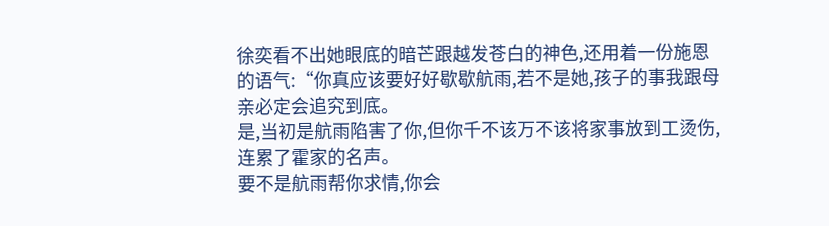徐奕看不出她眼底的暗芒跟越发苍白的神色,还用着一份施恩的语气:“你真应该要好好歇歇航雨,若不是她,孩子的事我跟母亲必定会追究到底。
是,当初是航雨陷害了你,但你千不该万不该将家事放到工烫伤,连累了霍家的名声。
要不是航雨帮你求情,你会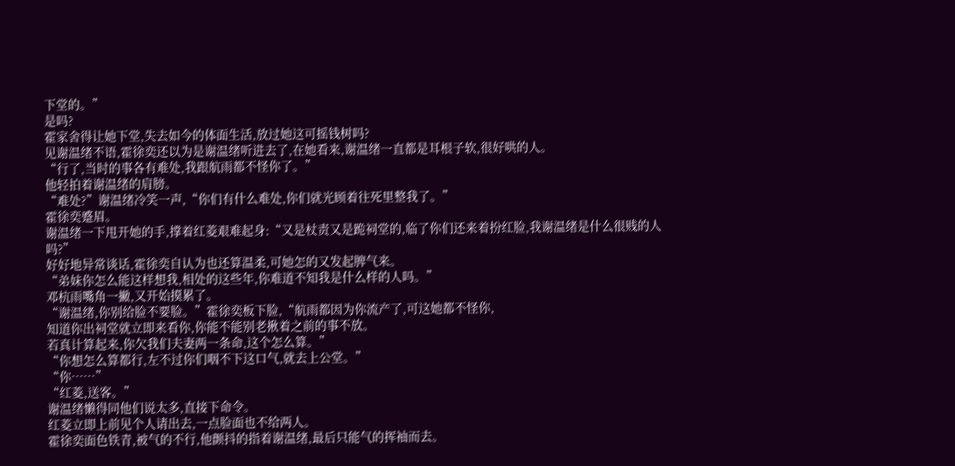下堂的。”
是吗?
霍家舍得让她下堂,失去如今的体面生活,放过她这可摇钱树吗?
见谢温绪不语,霍徐奕还以为是谢温绪听进去了,在她看来,谢温绪一直都是耳根子软,很好哄的人。
“行了,当时的事各有难处,我跟航雨都不怪你了。”
他轻拍着谢温绪的肩膀。
“难处?”谢温绪冷笑一声,“你们有什么难处,你们就光顾着往死里整我了。”
霍徐奕蹙眉。
谢温绪一下甩开她的手,撑着红菱艰难起身:“又是杖责又是跪祠堂的,临了你们还来着扮红脸,我谢温绪是什么很贱的人吗?”
好好地异常谈话,霍徐奕自认为也还算温柔,可她怎的又发起脾气来。
“弟妹你怎么能这样想我,相处的这些年,你难道不知我是什么样的人吗。”
邓杭雨嘴角一撇,又开始摸累了。
“谢温绪,你别给脸不要脸。”霍徐奕板下脸,“航雨都因为你流产了,可这她都不怪你,
知道你出祠堂就立即来看你,你能不能别老揪着之前的事不放。
若真计算起来,你欠我们夫妻两一条命,这个怎么算。”
“你想怎么算都行,左不过你们咽不下这口气,就去上公堂。”
“你……”
“红菱,送客。”
谢温绪懒得同他们说太多,直接下命令。
红菱立即上前见个人请出去,一点脸面也不给两人。
霍徐奕面色铁青,被气的不行,他颤抖的指着谢温绪,最后只能气的挥袖而去。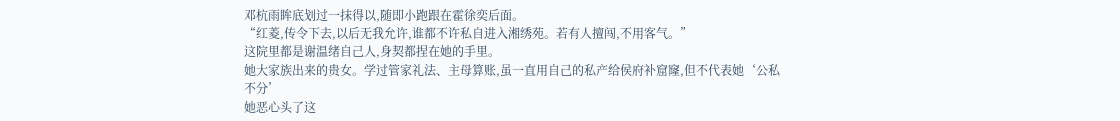邓杭雨眸底划过一抹得以,随即小跑跟在霍徐奕后面。
“红菱,传令下去,以后无我允许,谁都不许私自进入湘绣苑。若有人擅闯,不用客气。”
这院里都是谢温绪自己人,身契都捏在她的手里。
她大家族出来的贵女。学过管家礼法、主母算账,虽一直用自己的私产给侯府补窟窿,但不代表她‘公私不分’
她恶心头了这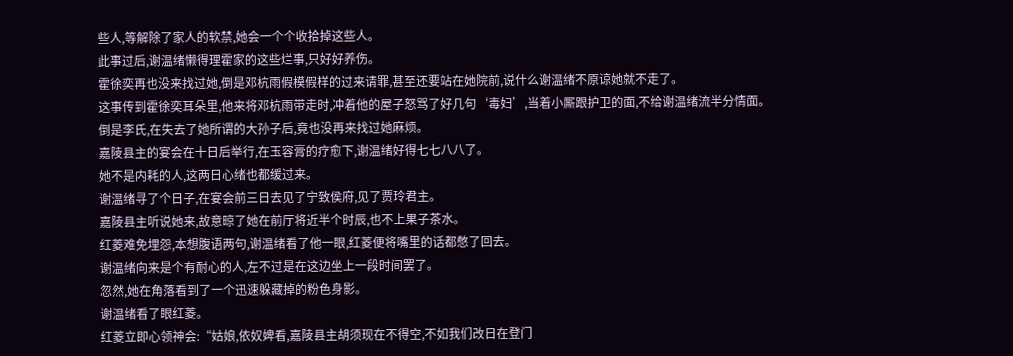些人,等解除了家人的软禁,她会一个个收拾掉这些人。
此事过后,谢温绪懒得理霍家的这些烂事,只好好养伤。
霍徐奕再也没来找过她,倒是邓杭雨假模假样的过来请罪,甚至还要站在她院前,说什么谢温绪不原谅她就不走了。
这事传到霍徐奕耳朵里,他来将邓杭雨带走时,冲着他的屋子怒骂了好几句‘毒妇’,当着小厮跟护卫的面,不给谢温绪流半分情面。
倒是李氏,在失去了她所谓的大孙子后,竟也没再来找过她麻烦。
嘉陵县主的宴会在十日后举行,在玉容膏的疗愈下,谢温绪好得七七八八了。
她不是内耗的人,这两日心绪也都缓过来。
谢温绪寻了个日子,在宴会前三日去见了宁致侯府,见了贾玲君主。
嘉陵县主听说她来,故意晾了她在前厅将近半个时辰,也不上果子茶水。
红菱难免埋怨,本想腹语两句,谢温绪看了他一眼,红菱便将嘴里的话都憋了回去。
谢温绪向来是个有耐心的人,左不过是在这边坐上一段时间罢了。
忽然,她在角落看到了一个迅速躲藏掉的粉色身影。
谢温绪看了眼红菱。
红菱立即心领神会:“姑娘,依奴婢看,嘉陵县主胡须现在不得空,不如我们改日在登门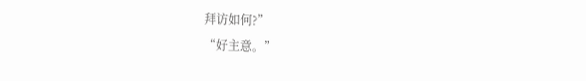拜访如何?”
“好主意。”